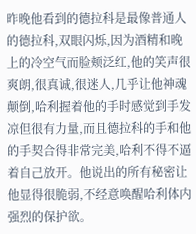昨晚他看到的德拉科是最像普通人的德拉科,双眼闪烁,因为酒精和晚上的冷空气而脸颊泛红,他的笑声很爽朗,很真诚,很迷人,几乎让他神魂颠倒,哈利握着他的手时感觉到手发凉但很有力量,而且德拉科的手和他的手契合得非常完美,哈利不得不逼着自己放开。他说出的所有秘密让他显得很脆弱,不经意唤醒哈利体内强烈的保护欲。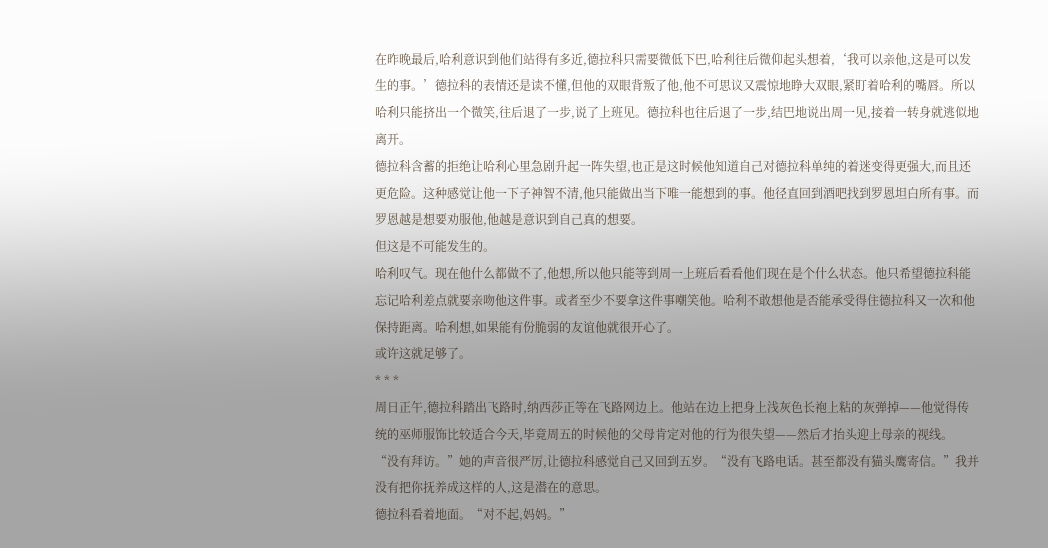在昨晚最后,哈利意识到他们站得有多近,德拉科只需要微低下巴,哈利往后微仰起头想着,‘我可以亲他,这是可以发生的事。’德拉科的表情还是读不懂,但他的双眼背叛了他,他不可思议又震惊地睁大双眼,紧盯着哈利的嘴唇。所以哈利只能挤出一个微笑,往后退了一步,说了上班见。德拉科也往后退了一步,结巴地说出周一见,接着一转身就逃似地离开。
德拉科含蓄的拒绝让哈利心里急剧升起一阵失望,也正是这时候他知道自己对德拉科单纯的着迷变得更强大,而且还更危险。这种感觉让他一下子神智不清,他只能做出当下唯一能想到的事。他径直回到酒吧找到罗恩坦白所有事。而罗恩越是想要劝服他,他越是意识到自己真的想要。
但这是不可能发生的。
哈利叹气。现在他什么都做不了,他想,所以他只能等到周一上班后看看他们现在是个什么状态。他只希望德拉科能忘记哈利差点就要亲吻他这件事。或者至少不要拿这件事嘲笑他。哈利不敢想他是否能承受得住德拉科又一次和他保持距离。哈利想,如果能有份脆弱的友谊他就很开心了。
或许这就足够了。
* * *
周日正午,德拉科踏出飞路时,纳西莎正等在飞路网边上。他站在边上把身上浅灰色长袍上粘的灰弹掉——他觉得传统的巫师服饰比较适合今天,毕竟周五的时候他的父母肯定对他的行为很失望——然后才抬头迎上母亲的视线。
“没有拜访。”她的声音很严厉,让德拉科感觉自己又回到五岁。“没有飞路电话。甚至都没有猫头鹰寄信。”我并没有把你抚养成这样的人,这是潜在的意思。
德拉科看着地面。“对不起,妈妈。”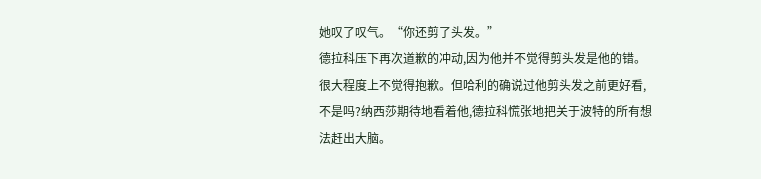她叹了叹气。“你还剪了头发。”
德拉科压下再次道歉的冲动,因为他并不觉得剪头发是他的错。很大程度上不觉得抱歉。但哈利的确说过他剪头发之前更好看,不是吗?纳西莎期待地看着他,德拉科慌张地把关于波特的所有想法赶出大脑。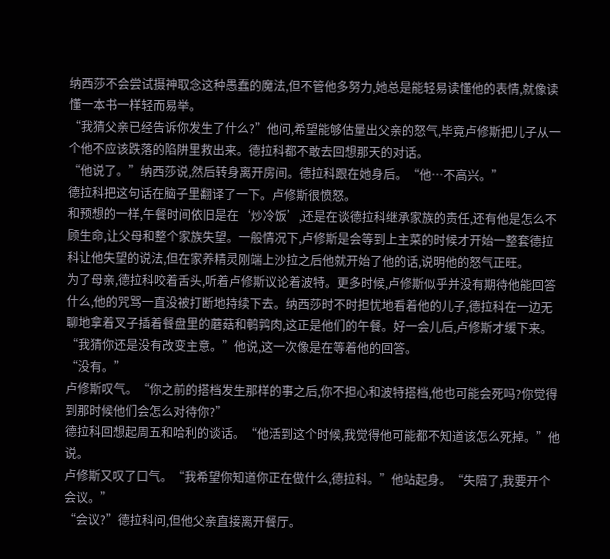纳西莎不会尝试摄神取念这种愚蠢的魔法,但不管他多努力,她总是能轻易读懂他的表情,就像读懂一本书一样轻而易举。
“我猜父亲已经告诉你发生了什么?”他问,希望能够估量出父亲的怒气,毕竟卢修斯把儿子从一个他不应该跌落的陷阱里救出来。德拉科都不敢去回想那天的对话。
“他说了。”纳西莎说,然后转身离开房间。德拉科跟在她身后。“他…不高兴。”
德拉科把这句话在脑子里翻译了一下。卢修斯很愤怒。
和预想的一样,午餐时间依旧是在‘炒冷饭’,还是在谈德拉科继承家族的责任,还有他是怎么不顾生命,让父母和整个家族失望。一般情况下,卢修斯是会等到上主菜的时候才开始一整套德拉科让他失望的说法,但在家养精灵刚端上沙拉之后他就开始了他的话,说明他的怒气正旺。
为了母亲,德拉科咬着舌头,听着卢修斯议论着波特。更多时候,卢修斯似乎并没有期待他能回答什么,他的咒骂一直没被打断地持续下去。纳西莎时不时担忧地看着他的儿子,德拉科在一边无聊地拿着叉子插着餐盘里的蘑菇和鹌鹑肉,这正是他们的午餐。好一会儿后,卢修斯才缓下来。
“我猜你还是没有改变主意。”他说,这一次像是在等着他的回答。
“没有。”
卢修斯叹气。“你之前的搭档发生那样的事之后,你不担心和波特搭档,他也可能会死吗?你觉得到那时候他们会怎么对待你?”
德拉科回想起周五和哈利的谈话。“他活到这个时候,我觉得他可能都不知道该怎么死掉。”他说。
卢修斯又叹了口气。“我希望你知道你正在做什么,德拉科。”他站起身。“失陪了,我要开个会议。”
“会议?”德拉科问,但他父亲直接离开餐厅。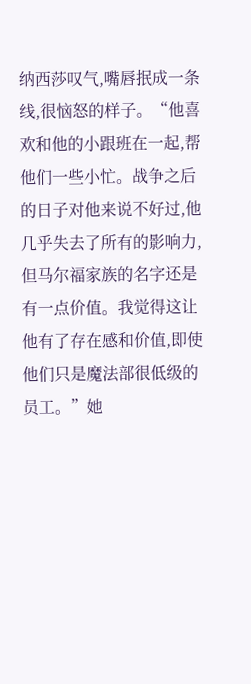纳西莎叹气,嘴唇抿成一条线,很恼怒的样子。“他喜欢和他的小跟班在一起,帮他们一些小忙。战争之后的日子对他来说不好过,他几乎失去了所有的影响力,但马尔福家族的名字还是有一点价值。我觉得这让他有了存在感和价值,即使他们只是魔法部很低级的员工。”她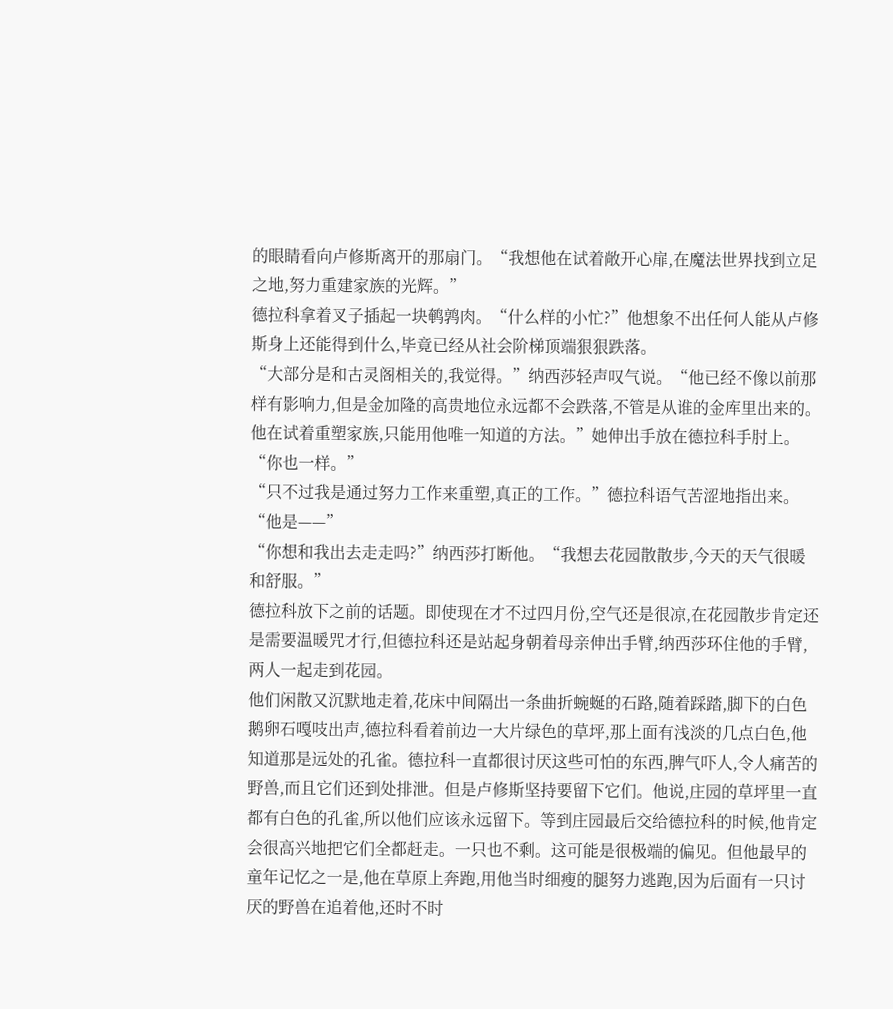的眼睛看向卢修斯离开的那扇门。“我想他在试着敞开心扉,在魔法世界找到立足之地,努力重建家族的光辉。”
德拉科拿着叉子插起一块鹌鹑肉。“什么样的小忙?”他想象不出任何人能从卢修斯身上还能得到什么,毕竟已经从社会阶梯顶端狠狠跌落。
“大部分是和古灵阁相关的,我觉得。”纳西莎轻声叹气说。“他已经不像以前那样有影响力,但是金加隆的高贵地位永远都不会跌落,不管是从谁的金库里出来的。他在试着重塑家族,只能用他唯一知道的方法。”她伸出手放在德拉科手肘上。“你也一样。”
“只不过我是通过努力工作来重塑,真正的工作。”德拉科语气苦涩地指出来。“他是——”
“你想和我出去走走吗?”纳西莎打断他。“我想去花园散散步,今天的天气很暖和舒服。”
德拉科放下之前的话题。即使现在才不过四月份,空气还是很凉,在花园散步肯定还是需要温暖咒才行,但德拉科还是站起身朝着母亲伸出手臂,纳西莎环住他的手臂,两人一起走到花园。
他们闲散又沉默地走着,花床中间隔出一条曲折蜿蜒的石路,随着踩踏,脚下的白色鹅卵石嘎吱出声,德拉科看着前边一大片绿色的草坪,那上面有浅淡的几点白色,他知道那是远处的孔雀。德拉科一直都很讨厌这些可怕的东西,脾气吓人,令人痛苦的野兽,而且它们还到处排泄。但是卢修斯坚持要留下它们。他说,庄园的草坪里一直都有白色的孔雀,所以他们应该永远留下。等到庄园最后交给德拉科的时候,他肯定会很高兴地把它们全都赶走。一只也不剩。这可能是很极端的偏见。但他最早的童年记忆之一是,他在草原上奔跑,用他当时细瘦的腿努力逃跑,因为后面有一只讨厌的野兽在追着他,还时不时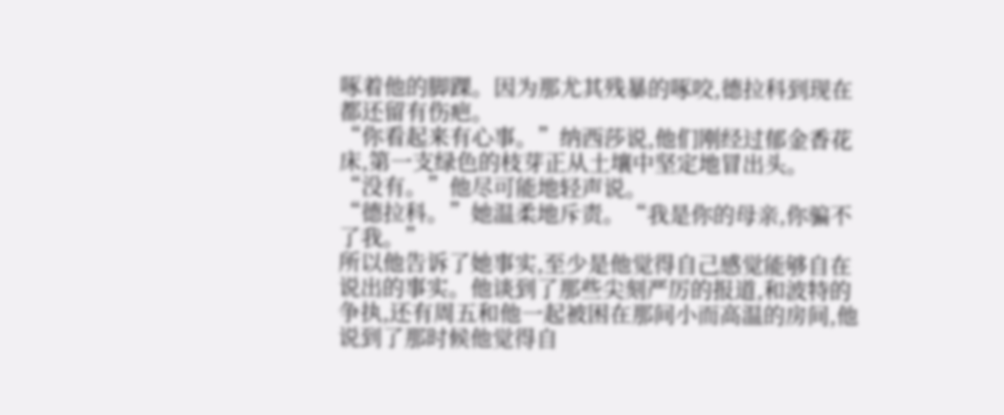啄着他的脚踝。因为那尤其残暴的啄咬,德拉科到现在都还留有伤疤。
“你看起来有心事。”纳西莎说,他们刚经过郁金香花床,第一支绿色的枝芽正从土壤中坚定地冒出头。
“没有。”他尽可能地轻声说。
“德拉科。”她温柔地斥责。“我是你的母亲,你骗不了我。”
所以他告诉了她事实,至少是他觉得自己感觉能够自在说出的事实。他谈到了那些尖刻严厉的报道,和波特的争执,还有周五和他一起被困在那间小而高温的房间,他说到了那时候他觉得自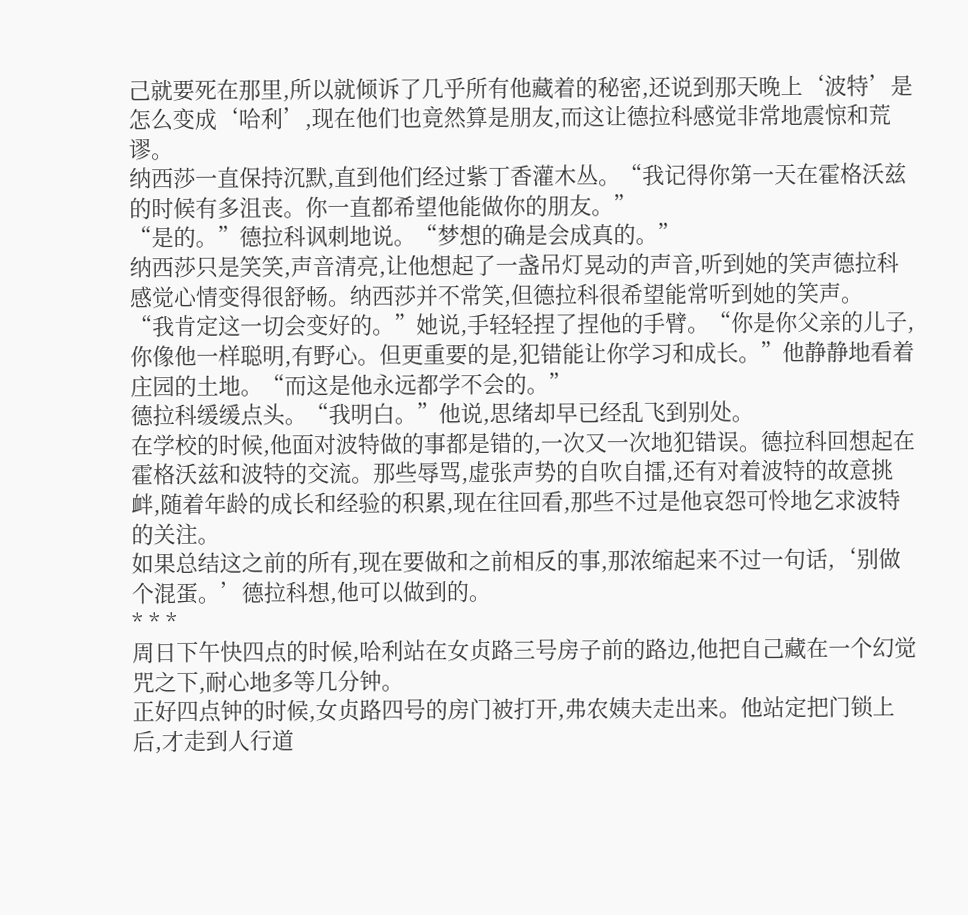己就要死在那里,所以就倾诉了几乎所有他藏着的秘密,还说到那天晚上‘波特’是怎么变成‘哈利’,现在他们也竟然算是朋友,而这让德拉科感觉非常地震惊和荒谬。
纳西莎一直保持沉默,直到他们经过紫丁香灌木丛。“我记得你第一天在霍格沃兹的时候有多沮丧。你一直都希望他能做你的朋友。”
“是的。”德拉科讽刺地说。“梦想的确是会成真的。”
纳西莎只是笑笑,声音清亮,让他想起了一盏吊灯晃动的声音,听到她的笑声德拉科感觉心情变得很舒畅。纳西莎并不常笑,但德拉科很希望能常听到她的笑声。
“我肯定这一切会变好的。”她说,手轻轻捏了捏他的手臂。“你是你父亲的儿子,你像他一样聪明,有野心。但更重要的是,犯错能让你学习和成长。”他静静地看着庄园的土地。“而这是他永远都学不会的。”
德拉科缓缓点头。“我明白。”他说,思绪却早已经乱飞到别处。
在学校的时候,他面对波特做的事都是错的,一次又一次地犯错误。德拉科回想起在霍格沃兹和波特的交流。那些辱骂,虚张声势的自吹自擂,还有对着波特的故意挑衅,随着年龄的成长和经验的积累,现在往回看,那些不过是他哀怨可怜地乞求波特的关注。
如果总结这之前的所有,现在要做和之前相反的事,那浓缩起来不过一句话,‘别做个混蛋。’德拉科想,他可以做到的。
* * *
周日下午快四点的时候,哈利站在女贞路三号房子前的路边,他把自己藏在一个幻觉咒之下,耐心地多等几分钟。
正好四点钟的时候,女贞路四号的房门被打开,弗农姨夫走出来。他站定把门锁上后,才走到人行道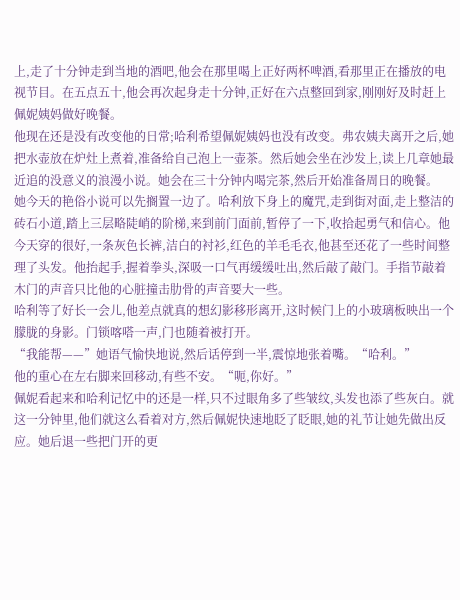上,走了十分钟走到当地的酒吧,他会在那里喝上正好两杯啤酒,看那里正在播放的电视节目。在五点五十,他会再次起身走十分钟,正好在六点整回到家,刚刚好及时赶上佩妮姨妈做好晚餐。
他现在还是没有改变他的日常;哈利希望佩妮姨妈也没有改变。弗农姨夫离开之后,她把水壶放在炉灶上煮着,准备给自己泡上一壶茶。然后她会坐在沙发上,读上几章她最近追的没意义的浪漫小说。她会在三十分钟内喝完茶,然后开始准备周日的晚餐。
她今天的艳俗小说可以先搁置一边了。哈利放下身上的魔咒,走到街对面,走上整洁的砖石小道,踏上三层略陡峭的阶梯,来到前门面前,暂停了一下,收拾起勇气和信心。他今天穿的很好,一条灰色长裤,洁白的衬衫,红色的羊毛毛衣,他甚至还花了一些时间整理了头发。他抬起手,握着拳头,深吸一口气再缓缓吐出,然后敲了敲门。手指节敲着木门的声音只比他的心脏撞击肋骨的声音要大一些。
哈利等了好长一会儿,他差点就真的想幻影移形离开,这时候门上的小玻璃板映出一个朦胧的身影。门锁喀嗒一声,门也随着被打开。
“我能帮——”她语气愉快地说,然后话停到一半,震惊地张着嘴。“哈利。”
他的重心在左右脚来回移动,有些不安。“呃,你好。”
佩妮看起来和哈利记忆中的还是一样,只不过眼角多了些皱纹,头发也添了些灰白。就这一分钟里,他们就这么看着对方,然后佩妮快速地眨了眨眼,她的礼节让她先做出反应。她后退一些把门开的更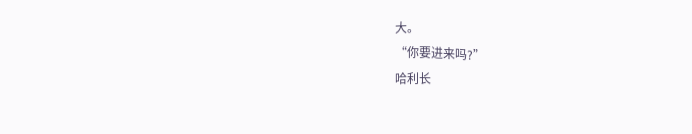大。
“你要进来吗?”
哈利长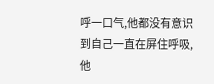呼一口气,他都没有意识到自己一直在屏住呼吸,他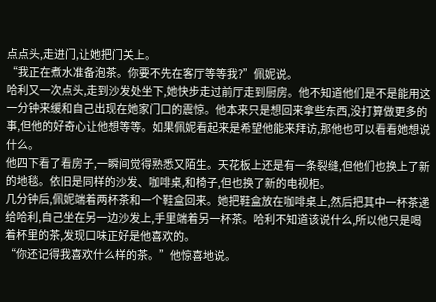点点头,走进门,让她把门关上。
“我正在煮水准备泡茶。你要不先在客厅等等我?”佩妮说。
哈利又一次点头,走到沙发处坐下,她快步走过前厅走到厨房。他不知道他们是不是能用这一分钟来缓和自己出现在她家门口的震惊。他本来只是想回来拿些东西,没打算做更多的事,但他的好奇心让他想等等。如果佩妮看起来是希望他能来拜访,那他也可以看看她想说什么。
他四下看了看房子,一瞬间觉得熟悉又陌生。天花板上还是有一条裂缝,但他们也换上了新的地毯。依旧是同样的沙发、咖啡桌,和椅子,但也换了新的电视柜。
几分钟后,佩妮端着两杯茶和一个鞋盒回来。她把鞋盒放在咖啡桌上,然后把其中一杯茶递给哈利,自己坐在另一边沙发上,手里端着另一杯茶。哈利不知道该说什么,所以他只是喝着杯里的茶,发现口味正好是他喜欢的。
“你还记得我喜欢什么样的茶。”他惊喜地说。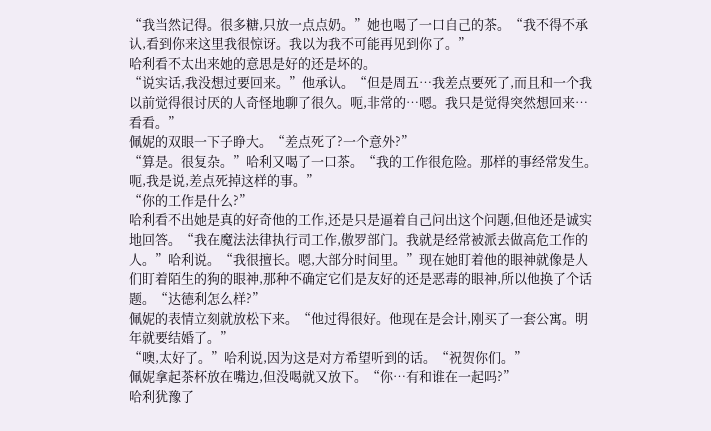“我当然记得。很多糖,只放一点点奶。”她也喝了一口自己的茶。“我不得不承认,看到你来这里我很惊讶。我以为我不可能再见到你了。”
哈利看不太出来她的意思是好的还是坏的。
“说实话,我没想过要回来。”他承认。“但是周五…我差点要死了,而且和一个我以前觉得很讨厌的人奇怪地聊了很久。呃,非常的…嗯。我只是觉得突然想回来…看看。”
佩妮的双眼一下子睁大。“差点死了?一个意外?”
“算是。很复杂。”哈利又喝了一口茶。“我的工作很危险。那样的事经常发生。呃,我是说,差点死掉这样的事。”
“你的工作是什么?”
哈利看不出她是真的好奇他的工作,还是只是逼着自己问出这个问题,但他还是诚实地回答。“我在魔法法律执行司工作,傲罗部门。我就是经常被派去做高危工作的人。”哈利说。“我很擅长。嗯,大部分时间里。”现在她盯着他的眼神就像是人们盯着陌生的狗的眼神,那种不确定它们是友好的还是恶毒的眼神,所以他换了个话题。“达德利怎么样?”
佩妮的表情立刻就放松下来。“他过得很好。他现在是会计,刚买了一套公寓。明年就要结婚了。”
“噢,太好了。”哈利说,因为这是对方希望听到的话。“祝贺你们。”
佩妮拿起茶杯放在嘴边,但没喝就又放下。“你…有和谁在一起吗?”
哈利犹豫了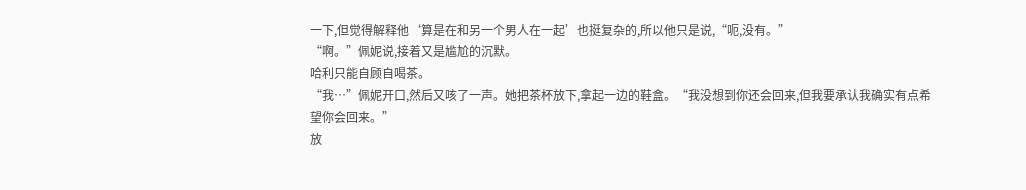一下,但觉得解释他‘算是在和另一个男人在一起’也挺复杂的,所以他只是说,“呃,没有。”
“啊。”佩妮说,接着又是尴尬的沉默。
哈利只能自顾自喝茶。
“我…”佩妮开口,然后又咳了一声。她把茶杯放下,拿起一边的鞋盒。“我没想到你还会回来,但我要承认我确实有点希望你会回来。”
放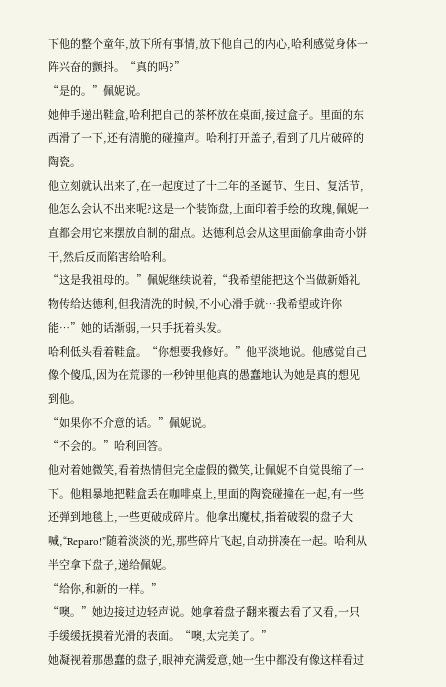下他的整个童年,放下所有事情,放下他自己的内心,哈利感觉身体一阵兴奋的颤抖。“真的吗?”
“是的。”佩妮说。
她伸手递出鞋盒,哈利把自己的茶杯放在桌面,接过盒子。里面的东西滑了一下,还有清脆的碰撞声。哈利打开盖子,看到了几片破碎的陶瓷。
他立刻就认出来了,在一起度过了十二年的圣诞节、生日、复活节,他怎么会认不出来呢?这是一个装饰盘,上面印着手绘的玫瑰,佩妮一直都会用它来摆放自制的甜点。达德利总会从这里面偷拿曲奇小饼干,然后反而陷害给哈利。
“这是我祖母的。”佩妮继续说着,“我希望能把这个当做新婚礼物传给达德利,但我清洗的时候,不小心滑手就…我希望或许你能…”她的话渐弱,一只手抚着头发。
哈利低头看着鞋盒。“你想要我修好。”他平淡地说。他感觉自己像个傻瓜,因为在荒谬的一秒钟里他真的愚蠢地认为她是真的想见到他。
“如果你不介意的话。”佩妮说。
“不会的。”哈利回答。
他对着她微笑,看着热情但完全虚假的微笑,让佩妮不自觉畏缩了一下。他粗暴地把鞋盒丢在咖啡桌上,里面的陶瓷碰撞在一起,有一些还弹到地毯上,一些更破成碎片。他拿出魔杖,指着破裂的盘子大喊,“Reparo!”随着淡淡的光,那些碎片飞起,自动拼凑在一起。哈利从半空拿下盘子,递给佩妮。
“给你,和新的一样。”
“噢。”她边接过边轻声说。她拿着盘子翻来覆去看了又看,一只手缓缓抚摸着光滑的表面。“噢,太完美了。”
她凝视着那愚蠢的盘子,眼神充满爱意,她一生中都没有像这样看过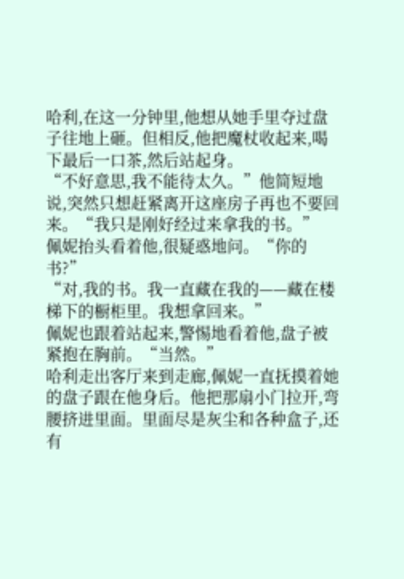哈利,在这一分钟里,他想从她手里夺过盘子往地上砸。但相反,他把魔杖收起来,喝下最后一口茶,然后站起身。
“不好意思,我不能待太久。”他简短地说,突然只想赶紧离开这座房子再也不要回来。“我只是刚好经过来拿我的书。”
佩妮抬头看着他,很疑惑地问。“你的书?”
“对,我的书。我一直藏在我的——藏在楼梯下的橱柜里。我想拿回来。”
佩妮也跟着站起来,警惕地看着他,盘子被紧抱在胸前。“当然。”
哈利走出客厅来到走廊,佩妮一直抚摸着她的盘子跟在他身后。他把那扇小门拉开,弯腰挤进里面。里面尽是灰尘和各种盒子,还有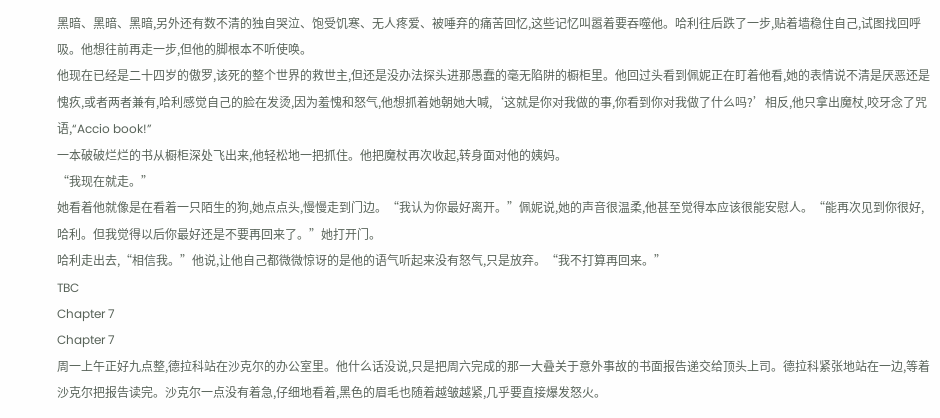黑暗、黑暗、黑暗,另外还有数不清的独自哭泣、饱受饥寒、无人疼爱、被唾弃的痛苦回忆,这些记忆叫嚣着要吞噬他。哈利往后跌了一步,贴着墙稳住自己,试图找回呼吸。他想往前再走一步,但他的脚根本不听使唤。
他现在已经是二十四岁的傲罗,该死的整个世界的救世主,但还是没办法探头进那愚蠢的毫无陷阱的橱柜里。他回过头看到佩妮正在盯着他看,她的表情说不清是厌恶还是愧疚,或者两者兼有,哈利感觉自己的脸在发烫,因为羞愧和怒气,他想抓着她朝她大喊,‘这就是你对我做的事,你看到你对我做了什么吗?’相反,他只拿出魔杖,咬牙念了咒语,“Accio book!”
一本破破烂烂的书从橱柜深处飞出来,他轻松地一把抓住。他把魔杖再次收起,转身面对他的姨妈。
“我现在就走。”
她看着他就像是在看着一只陌生的狗,她点点头,慢慢走到门边。“我认为你最好离开。”佩妮说,她的声音很温柔,他甚至觉得本应该很能安慰人。“能再次见到你很好,哈利。但我觉得以后你最好还是不要再回来了。”她打开门。
哈利走出去,“相信我。”他说,让他自己都微微惊讶的是他的语气听起来没有怒气,只是放弃。“我不打算再回来。”
TBC
Chapter 7
Chapter 7
周一上午正好九点整,德拉科站在沙克尔的办公室里。他什么话没说,只是把周六完成的那一大叠关于意外事故的书面报告递交给顶头上司。德拉科紧张地站在一边,等着沙克尔把报告读完。沙克尔一点没有着急,仔细地看着,黑色的眉毛也随着越皱越紧,几乎要直接爆发怒火。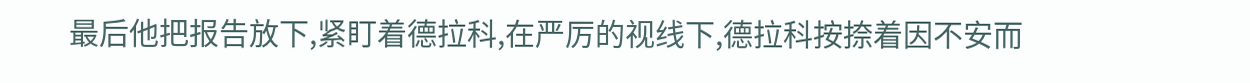最后他把报告放下,紧盯着德拉科,在严厉的视线下,德拉科按捺着因不安而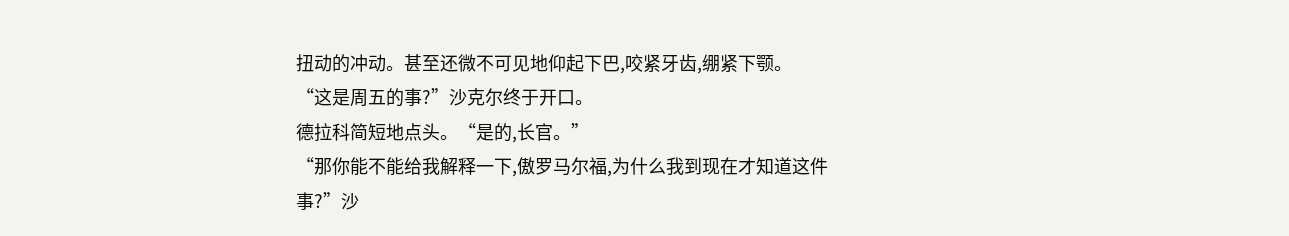扭动的冲动。甚至还微不可见地仰起下巴,咬紧牙齿,绷紧下颚。
“这是周五的事?”沙克尔终于开口。
德拉科简短地点头。“是的,长官。”
“那你能不能给我解释一下,傲罗马尔福,为什么我到现在才知道这件事?”沙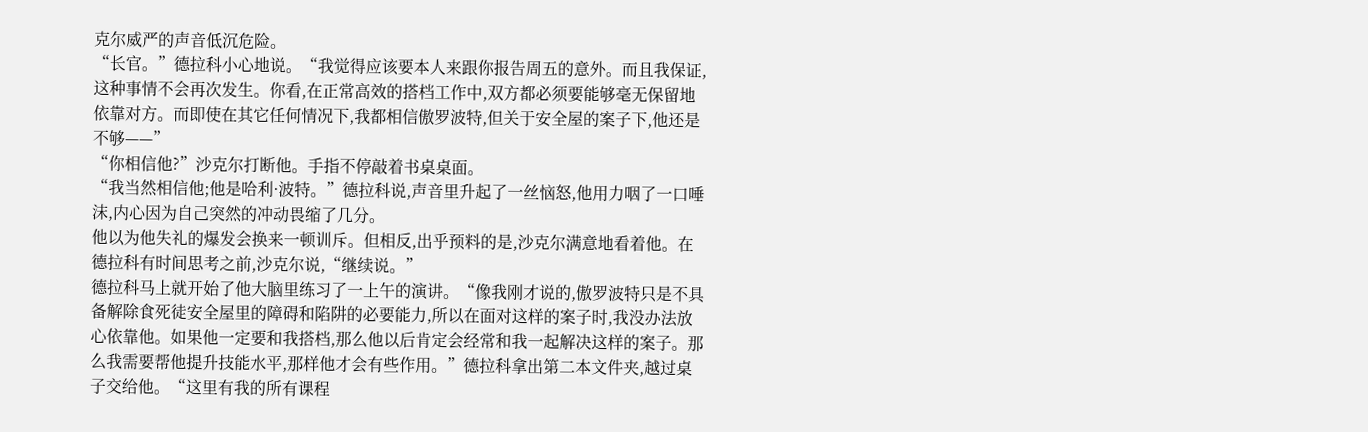克尔威严的声音低沉危险。
“长官。”德拉科小心地说。“我觉得应该要本人来跟你报告周五的意外。而且我保证,这种事情不会再次发生。你看,在正常高效的搭档工作中,双方都必须要能够毫无保留地依靠对方。而即使在其它任何情况下,我都相信傲罗波特,但关于安全屋的案子下,他还是不够——”
“你相信他?”沙克尔打断他。手指不停敲着书桌桌面。
“我当然相信他;他是哈利·波特。”德拉科说,声音里升起了一丝恼怒,他用力咽了一口唾沫,内心因为自己突然的冲动畏缩了几分。
他以为他失礼的爆发会换来一顿训斥。但相反,出乎预料的是,沙克尔满意地看着他。在德拉科有时间思考之前,沙克尔说,“继续说。”
德拉科马上就开始了他大脑里练习了一上午的演讲。“像我刚才说的,傲罗波特只是不具备解除食死徒安全屋里的障碍和陷阱的必要能力,所以在面对这样的案子时,我没办法放心依靠他。如果他一定要和我搭档,那么他以后肯定会经常和我一起解决这样的案子。那么我需要帮他提升技能水平,那样他才会有些作用。”德拉科拿出第二本文件夹,越过桌子交给他。“这里有我的所有课程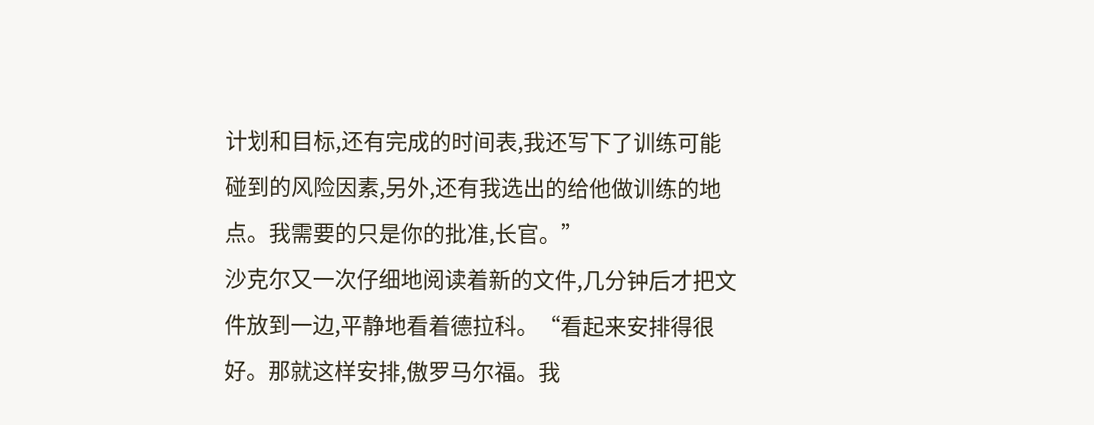计划和目标,还有完成的时间表,我还写下了训练可能碰到的风险因素,另外,还有我选出的给他做训练的地点。我需要的只是你的批准,长官。”
沙克尔又一次仔细地阅读着新的文件,几分钟后才把文件放到一边,平静地看着德拉科。“看起来安排得很好。那就这样安排,傲罗马尔福。我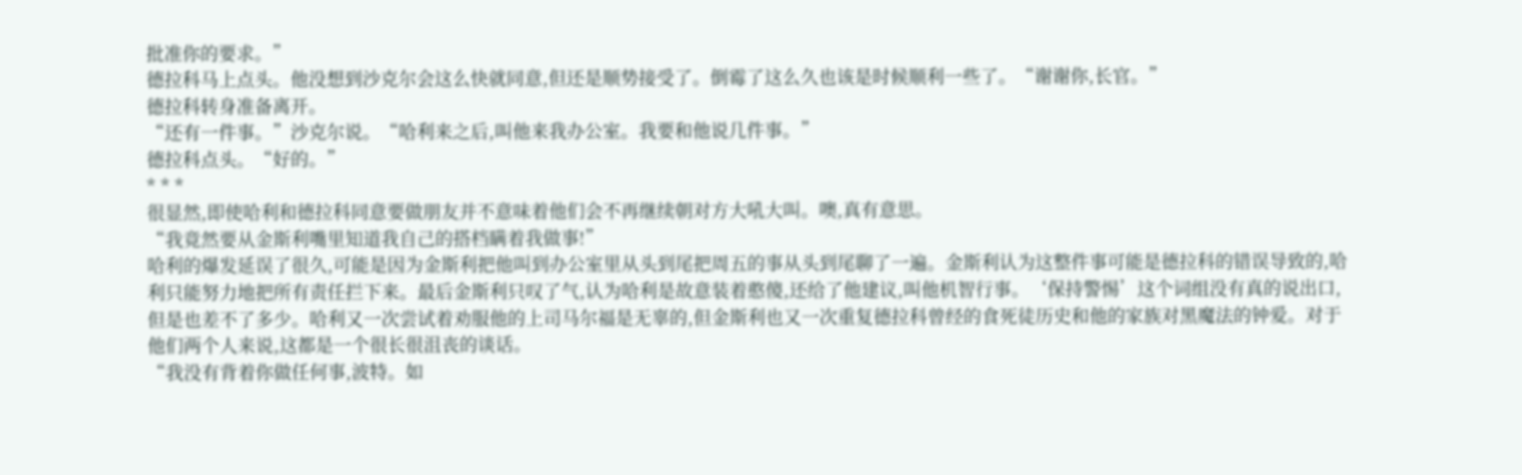批准你的要求。”
德拉科马上点头。他没想到沙克尔会这么快就同意,但还是顺势接受了。倒霉了这么久也该是时候顺利一些了。“谢谢你,长官。”
德拉科转身准备离开。
“还有一件事。”沙克尔说。“哈利来之后,叫他来我办公室。我要和他说几件事。”
德拉科点头。“好的。”
* * *
很显然,即使哈利和德拉科同意要做朋友并不意味着他们会不再继续朝对方大吼大叫。噢,真有意思。
“我竟然要从金斯利嘴里知道我自己的搭档瞒着我做事!”
哈利的爆发延误了很久,可能是因为金斯利把他叫到办公室里从头到尾把周五的事从头到尾聊了一遍。金斯利认为这整件事可能是德拉科的错误导致的,哈利只能努力地把所有责任拦下来。最后金斯利只叹了气,认为哈利是故意装着憨傻,还给了他建议,叫他机智行事。‘保持警惕’这个词组没有真的说出口,但是也差不了多少。哈利又一次尝试着劝服他的上司马尔福是无辜的,但金斯利也又一次重复德拉科曾经的食死徒历史和他的家族对黑魔法的钟爱。对于他们两个人来说,这都是一个很长很沮丧的谈话。
“我没有背着你做任何事,波特。如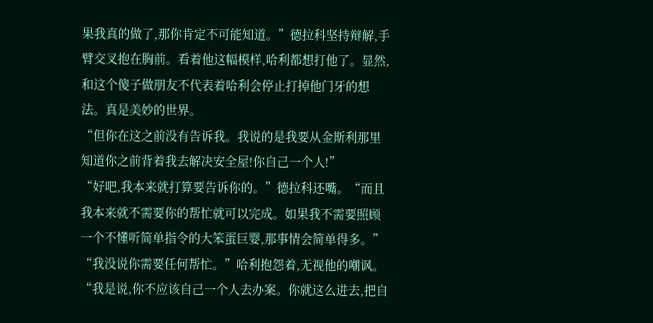果我真的做了,那你肯定不可能知道。”德拉科坚持辩解,手臂交叉抱在胸前。看着他这幅模样,哈利都想打他了。显然,和这个傻子做朋友不代表着哈利会停止打掉他门牙的想法。真是美妙的世界。
“但你在这之前没有告诉我。我说的是我要从金斯利那里知道你之前背着我去解决安全屋!你自己一个人!”
“好吧,我本来就打算要告诉你的。”德拉科还嘴。“而且我本来就不需要你的帮忙就可以完成。如果我不需要照顾一个不懂听简单指令的大笨蛋巨婴,那事情会简单得多。”
“我没说你需要任何帮忙。”哈利抱怨着,无视他的嘲讽。“我是说,你不应该自己一个人去办案。你就这么进去,把自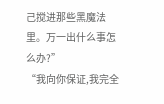己搅进那些黑魔法里。万一出什么事怎么办?”
“我向你保证,我完全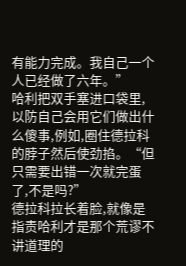有能力完成。我自己一个人已经做了六年。”
哈利把双手塞进口袋里,以防自己会用它们做出什么傻事,例如,圈住德拉科的脖子然后使劲掐。“但只需要出错一次就完蛋了,不是吗?”
德拉科拉长着脸,就像是指责哈利才是那个荒谬不讲道理的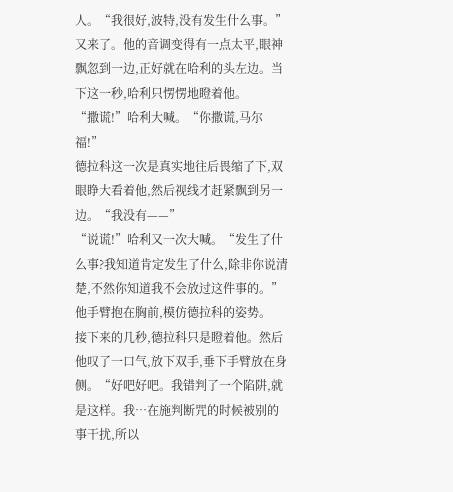人。“我很好,波特,没有发生什么事。”
又来了。他的音调变得有一点太平,眼神飘忽到一边,正好就在哈利的头左边。当下这一秒,哈利只愣愣地瞪着他。
“撒谎!”哈利大喊。“你撒谎,马尔福!”
德拉科这一次是真实地往后畏缩了下,双眼睁大看着他,然后视线才赶紧飘到另一边。“我没有——”
“说谎!”哈利又一次大喊。“发生了什么事?我知道肯定发生了什么,除非你说清楚,不然你知道我不会放过这件事的。”他手臂抱在胸前,模仿德拉科的姿势。
接下来的几秒,德拉科只是瞪着他。然后他叹了一口气,放下双手,垂下手臂放在身侧。“好吧好吧。我错判了一个陷阱,就是这样。我…在施判断咒的时候被别的事干扰,所以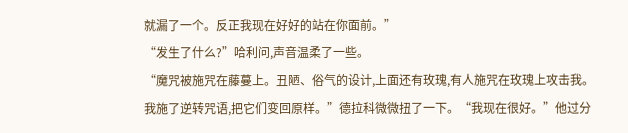就漏了一个。反正我现在好好的站在你面前。”
“发生了什么?”哈利问,声音温柔了一些。
“魔咒被施咒在藤蔓上。丑陋、俗气的设计,上面还有玫瑰,有人施咒在玫瑰上攻击我。我施了逆转咒语,把它们变回原样。”德拉科微微扭了一下。“我现在很好。”他过分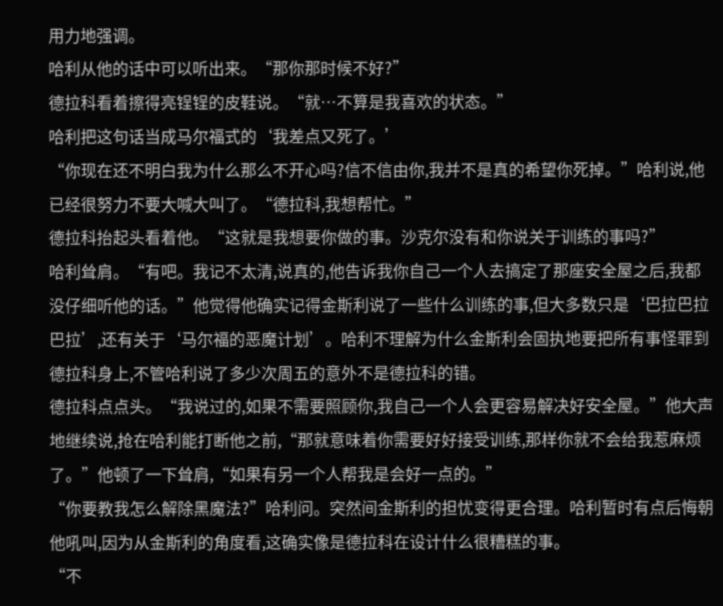用力地强调。
哈利从他的话中可以听出来。“那你那时候不好?”
德拉科看着擦得亮锃锃的皮鞋说。“就…不算是我喜欢的状态。”
哈利把这句话当成马尔福式的‘我差点又死了。’
“你现在还不明白我为什么那么不开心吗?信不信由你,我并不是真的希望你死掉。”哈利说,他已经很努力不要大喊大叫了。“德拉科,我想帮忙。”
德拉科抬起头看着他。“这就是我想要你做的事。沙克尔没有和你说关于训练的事吗?”
哈利耸肩。“有吧。我记不太清,说真的,他告诉我你自己一个人去搞定了那座安全屋之后,我都没仔细听他的话。”他觉得他确实记得金斯利说了一些什么训练的事,但大多数只是‘巴拉巴拉巴拉’,还有关于‘马尔福的恶魔计划’。哈利不理解为什么金斯利会固执地要把所有事怪罪到德拉科身上,不管哈利说了多少次周五的意外不是德拉科的错。
德拉科点点头。“我说过的,如果不需要照顾你,我自己一个人会更容易解决好安全屋。”他大声地继续说,抢在哈利能打断他之前,“那就意味着你需要好好接受训练,那样你就不会给我惹麻烦了。”他顿了一下耸肩,“如果有另一个人帮我是会好一点的。”
“你要教我怎么解除黑魔法?”哈利问。突然间金斯利的担忧变得更合理。哈利暂时有点后悔朝他吼叫,因为从金斯利的角度看,这确实像是德拉科在设计什么很糟糕的事。
“不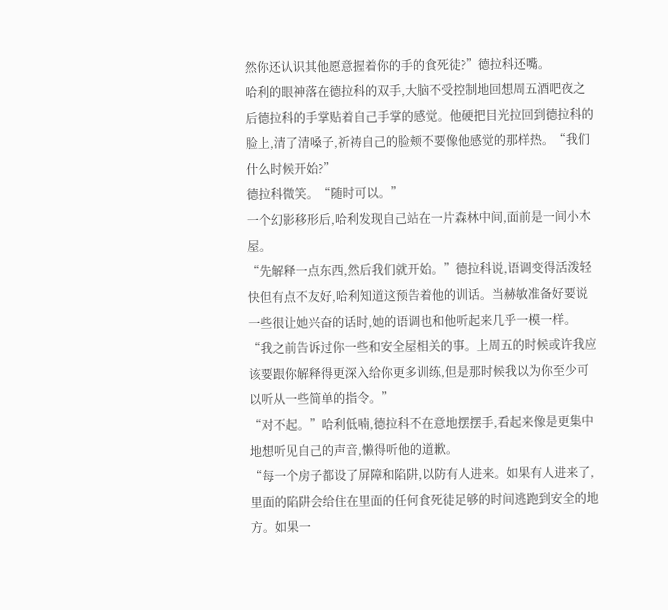然你还认识其他愿意握着你的手的食死徒?”德拉科还嘴。
哈利的眼神落在德拉科的双手,大脑不受控制地回想周五酒吧夜之后德拉科的手掌贴着自己手掌的感觉。他硬把目光拉回到德拉科的脸上,清了清嗓子,祈祷自己的脸颊不要像他感觉的那样热。“我们什么时候开始?”
德拉科微笑。“随时可以。”
一个幻影移形后,哈利发现自己站在一片森林中间,面前是一间小木屋。
“先解释一点东西,然后我们就开始。”德拉科说,语调变得活泼轻快但有点不友好,哈利知道这预告着他的训话。当赫敏准备好要说一些很让她兴奋的话时,她的语调也和他听起来几乎一模一样。“我之前告诉过你一些和安全屋相关的事。上周五的时候或许我应该要跟你解释得更深入给你更多训练,但是那时候我以为你至少可以听从一些简单的指令。”
“对不起。”哈利低喃,德拉科不在意地摆摆手,看起来像是更集中地想听见自己的声音,懒得听他的道歉。
“每一个房子都设了屏障和陷阱,以防有人进来。如果有人进来了,里面的陷阱会给住在里面的任何食死徒足够的时间逃跑到安全的地方。如果一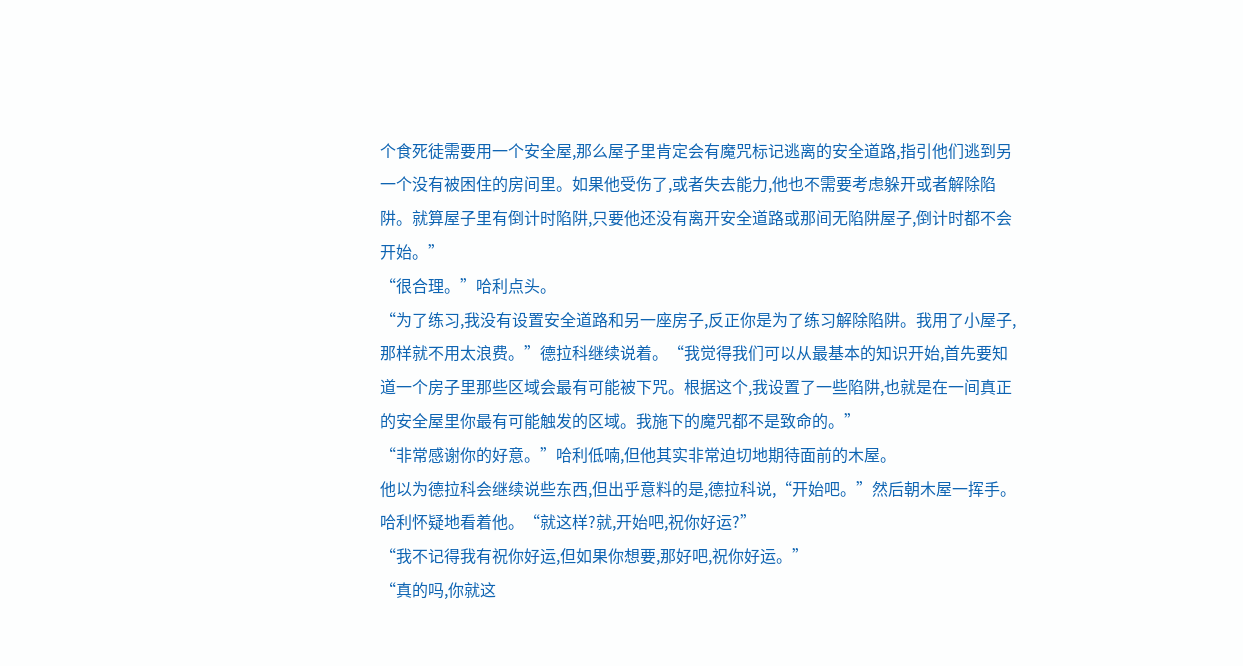个食死徒需要用一个安全屋,那么屋子里肯定会有魔咒标记逃离的安全道路,指引他们逃到另一个没有被困住的房间里。如果他受伤了,或者失去能力,他也不需要考虑躲开或者解除陷阱。就算屋子里有倒计时陷阱,只要他还没有离开安全道路或那间无陷阱屋子,倒计时都不会开始。”
“很合理。”哈利点头。
“为了练习,我没有设置安全道路和另一座房子,反正你是为了练习解除陷阱。我用了小屋子,那样就不用太浪费。”德拉科继续说着。“我觉得我们可以从最基本的知识开始,首先要知道一个房子里那些区域会最有可能被下咒。根据这个,我设置了一些陷阱,也就是在一间真正的安全屋里你最有可能触发的区域。我施下的魔咒都不是致命的。”
“非常感谢你的好意。”哈利低喃,但他其实非常迫切地期待面前的木屋。
他以为德拉科会继续说些东西,但出乎意料的是,德拉科说,“开始吧。”然后朝木屋一挥手。
哈利怀疑地看着他。“就这样?就,开始吧,祝你好运?”
“我不记得我有祝你好运,但如果你想要,那好吧,祝你好运。”
“真的吗,你就这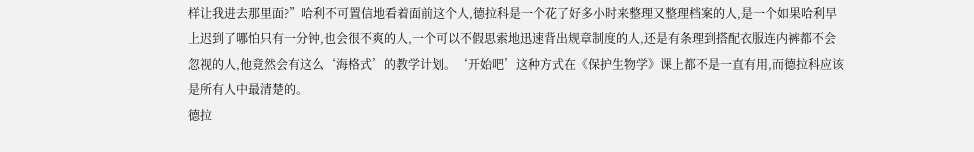样让我进去那里面?”哈利不可置信地看着面前这个人,德拉科是一个花了好多小时来整理又整理档案的人,是一个如果哈利早上迟到了哪怕只有一分钟,也会很不爽的人,一个可以不假思索地迅速背出规章制度的人,还是有条理到搭配衣服连内裤都不会忽视的人,他竟然会有这么‘海格式’的教学计划。‘开始吧’这种方式在《保护生物学》课上都不是一直有用,而德拉科应该是所有人中最清楚的。
德拉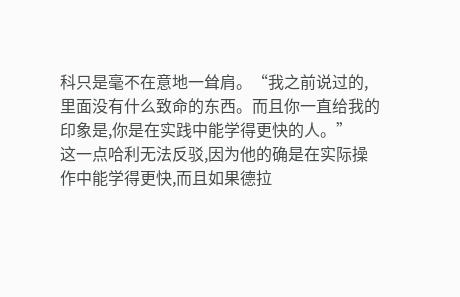科只是毫不在意地一耸肩。“我之前说过的,里面没有什么致命的东西。而且你一直给我的印象是,你是在实践中能学得更快的人。”
这一点哈利无法反驳,因为他的确是在实际操作中能学得更快,而且如果德拉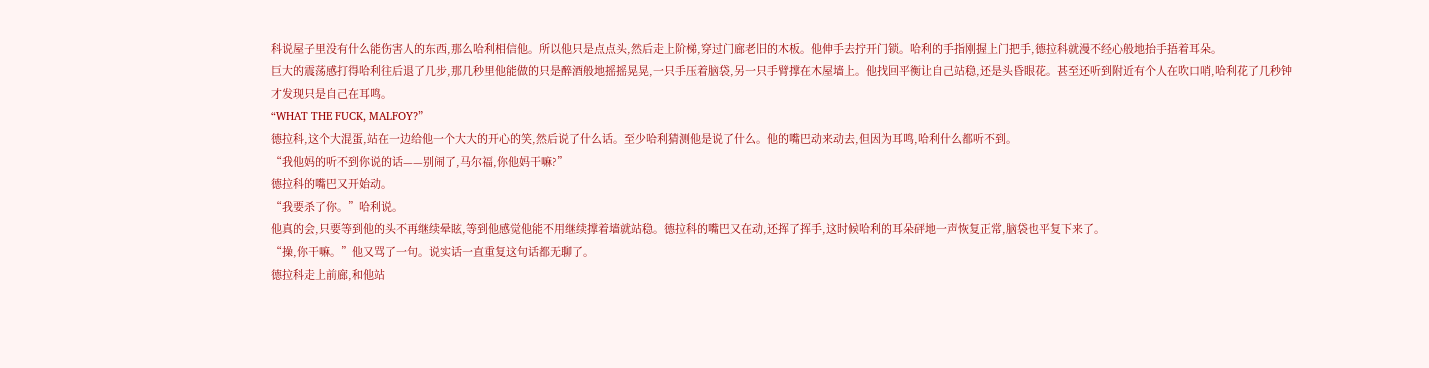科说屋子里没有什么能伤害人的东西,那么哈利相信他。所以他只是点点头,然后走上阶梯,穿过门廊老旧的木板。他伸手去拧开门锁。哈利的手指刚握上门把手,德拉科就漫不经心般地抬手捂着耳朵。
巨大的震荡感打得哈利往后退了几步,那几秒里他能做的只是醉酒般地摇摇晃晃,一只手压着脑袋,另一只手臂撑在木屋墙上。他找回平衡让自己站稳,还是头昏眼花。甚至还听到附近有个人在吹口哨,哈利花了几秒钟才发现只是自己在耳鸣。
“WHAT THE FUCK, MALFOY?”
德拉科,这个大混蛋,站在一边给他一个大大的开心的笑,然后说了什么话。至少哈利猜测他是说了什么。他的嘴巴动来动去,但因为耳鸣,哈利什么都听不到。
“我他妈的听不到你说的话——别闹了,马尔福,你他妈干嘛?”
德拉科的嘴巴又开始动。
“我要杀了你。”哈利说。
他真的会,只要等到他的头不再继续晕眩,等到他感觉他能不用继续撑着墙就站稳。德拉科的嘴巴又在动,还挥了挥手,这时候哈利的耳朵砰地一声恢复正常,脑袋也平复下来了。
“操,你干嘛。”他又骂了一句。说实话一直重复这句话都无聊了。
德拉科走上前廊,和他站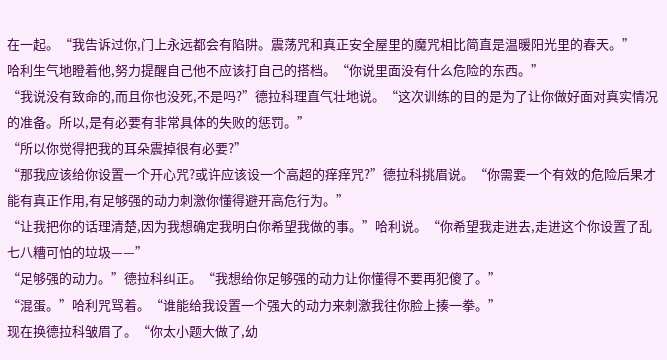在一起。“我告诉过你,门上永远都会有陷阱。震荡咒和真正安全屋里的魔咒相比简直是温暖阳光里的春天。”
哈利生气地瞪着他,努力提醒自己他不应该打自己的搭档。“你说里面没有什么危险的东西。”
“我说没有致命的,而且你也没死,不是吗?”德拉科理直气壮地说。“这次训练的目的是为了让你做好面对真实情况的准备。所以,是有必要有非常具体的失败的惩罚。”
“所以你觉得把我的耳朵震掉很有必要?”
“那我应该给你设置一个开心咒?或许应该设一个高超的痒痒咒?”德拉科挑眉说。“你需要一个有效的危险后果才能有真正作用,有足够强的动力刺激你懂得避开高危行为。”
“让我把你的话理清楚,因为我想确定我明白你希望我做的事。”哈利说。“你希望我走进去,走进这个你设置了乱七八糟可怕的垃圾——”
“足够强的动力。”德拉科纠正。“我想给你足够强的动力让你懂得不要再犯傻了。”
“混蛋。”哈利咒骂着。“谁能给我设置一个强大的动力来刺激我往你脸上揍一拳。”
现在换德拉科皱眉了。“你太小题大做了,幼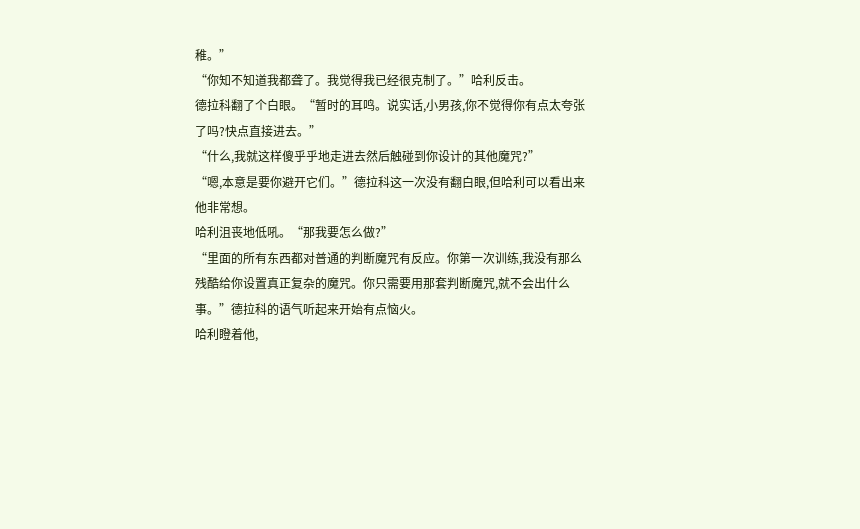稚。”
“你知不知道我都聋了。我觉得我已经很克制了。”哈利反击。
德拉科翻了个白眼。“暂时的耳鸣。说实话,小男孩,你不觉得你有点太夸张了吗?快点直接进去。”
“什么,我就这样傻乎乎地走进去然后触碰到你设计的其他魔咒?”
“嗯,本意是要你避开它们。”德拉科这一次没有翻白眼,但哈利可以看出来他非常想。
哈利沮丧地低吼。“那我要怎么做?”
“里面的所有东西都对普通的判断魔咒有反应。你第一次训练,我没有那么残酷给你设置真正复杂的魔咒。你只需要用那套判断魔咒,就不会出什么事。”德拉科的语气听起来开始有点恼火。
哈利瞪着他,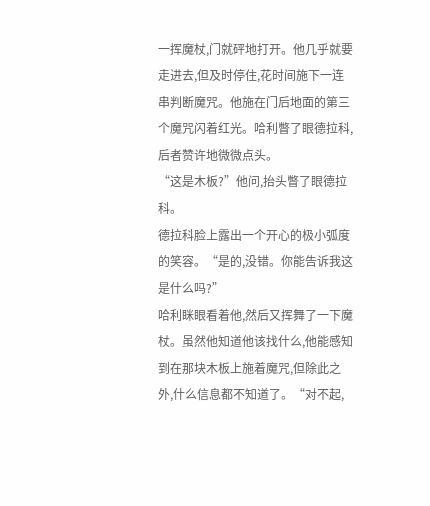一挥魔杖,门就砰地打开。他几乎就要走进去,但及时停住,花时间施下一连串判断魔咒。他施在门后地面的第三个魔咒闪着红光。哈利瞥了眼德拉科,后者赞许地微微点头。
“这是木板?”他问,抬头瞥了眼德拉科。
德拉科脸上露出一个开心的极小弧度的笑容。“是的,没错。你能告诉我这是什么吗?”
哈利眯眼看着他,然后又挥舞了一下魔杖。虽然他知道他该找什么,他能感知到在那块木板上施着魔咒,但除此之外,什么信息都不知道了。“对不起,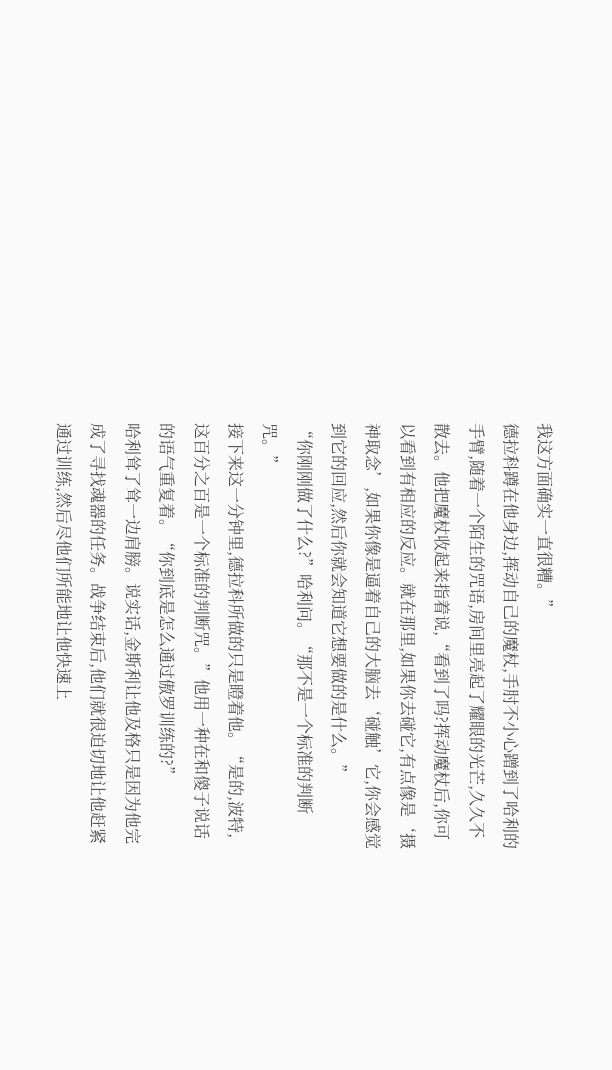我这方面确实一直很糟。”
德拉科蹲在他身边,挥动自己的魔杖,手肘不小心蹭到了哈利的手臂,随着一个陌生的咒语,房间里亮起了耀眼的光芒,久久不散去。他把魔杖收起来指着说,“看到了吗?挥动魔杖后,你可以看到有相应的反应。就在那里,如果你去碰它,有点像是‘摄神取念’,如果你像是逼着自己的大脑去‘碰触’它,你会感觉到它的回应,然后你就会知道它想要做的是什么。”
“你刚刚做了什么?”哈利问。“那不是一个标准的判断咒。”
接下来这一分钟里,德拉科所做的只是瞪着他。“是的,波特,这百分之百是一个标准的判断咒。”他用一种在和傻子说话的语气重复着。“你到底是怎么通过傲罗训练的?”
哈利耸了耸一边肩膀。说实话,金斯利让他及格只是因为他完成了寻找魂器的任务。战争结束后,他们就很迫切地让他赶紧通过训练,然后尽他们所能地让他快速上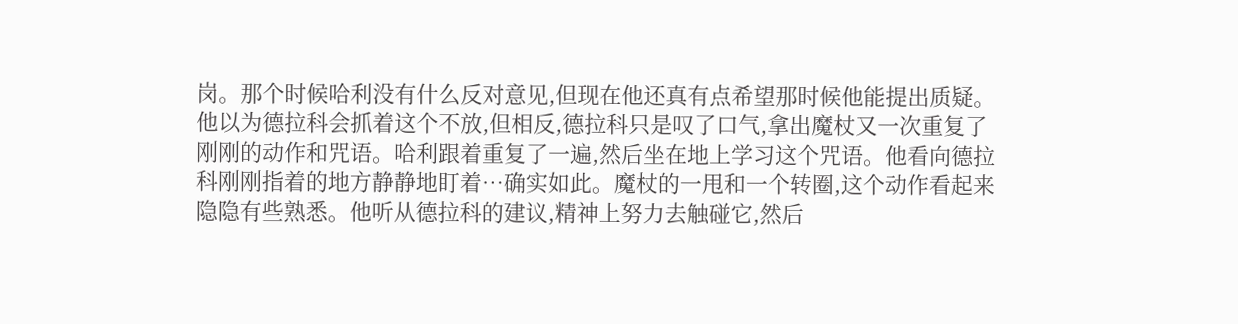岗。那个时候哈利没有什么反对意见,但现在他还真有点希望那时候他能提出质疑。
他以为德拉科会抓着这个不放,但相反,德拉科只是叹了口气,拿出魔杖又一次重复了刚刚的动作和咒语。哈利跟着重复了一遍,然后坐在地上学习这个咒语。他看向德拉科刚刚指着的地方静静地盯着…确实如此。魔杖的一甩和一个转圈,这个动作看起来隐隐有些熟悉。他听从德拉科的建议,精神上努力去触碰它,然后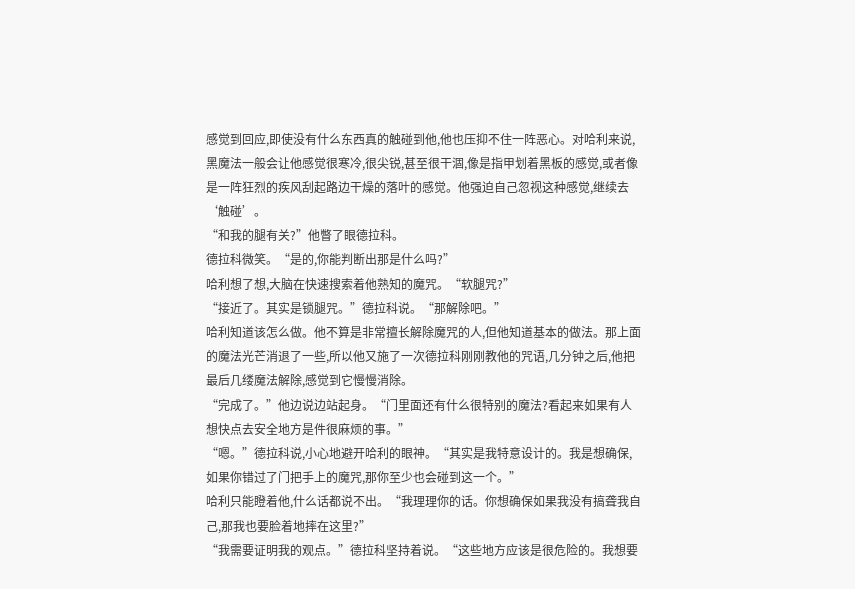感觉到回应,即使没有什么东西真的触碰到他,他也压抑不住一阵恶心。对哈利来说,黑魔法一般会让他感觉很寒冷,很尖锐,甚至很干涸,像是指甲划着黑板的感觉,或者像是一阵狂烈的疾风刮起路边干燥的落叶的感觉。他强迫自己忽视这种感觉,继续去‘触碰’。
“和我的腿有关?”他瞥了眼德拉科。
德拉科微笑。“是的,你能判断出那是什么吗?”
哈利想了想,大脑在快速搜索着他熟知的魔咒。“软腿咒?”
“接近了。其实是锁腿咒。”德拉科说。“那解除吧。”
哈利知道该怎么做。他不算是非常擅长解除魔咒的人,但他知道基本的做法。那上面的魔法光芒消退了一些,所以他又施了一次德拉科刚刚教他的咒语,几分钟之后,他把最后几缕魔法解除,感觉到它慢慢消除。
“完成了。”他边说边站起身。“门里面还有什么很特别的魔法?看起来如果有人想快点去安全地方是件很麻烦的事。”
“嗯。”德拉科说,小心地避开哈利的眼神。“其实是我特意设计的。我是想确保,如果你错过了门把手上的魔咒,那你至少也会碰到这一个。”
哈利只能瞪着他,什么话都说不出。“我理理你的话。你想确保如果我没有搞聋我自己,那我也要脸着地摔在这里?”
“我需要证明我的观点。”德拉科坚持着说。“这些地方应该是很危险的。我想要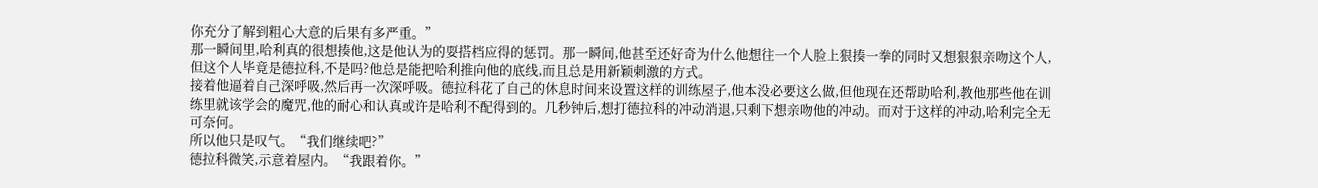你充分了解到粗心大意的后果有多严重。”
那一瞬间里,哈利真的很想揍他,这是他认为的耍搭档应得的惩罚。那一瞬间,他甚至还好奇为什么他想往一个人脸上狠揍一拳的同时又想狠狠亲吻这个人,但这个人毕竟是德拉科,不是吗?他总是能把哈利推向他的底线,而且总是用新颖刺激的方式。
接着他逼着自己深呼吸,然后再一次深呼吸。德拉科花了自己的休息时间来设置这样的训练屋子,他本没必要这么做,但他现在还帮助哈利,教他那些他在训练里就该学会的魔咒,他的耐心和认真或许是哈利不配得到的。几秒钟后,想打德拉科的冲动消退,只剩下想亲吻他的冲动。而对于这样的冲动,哈利完全无可奈何。
所以他只是叹气。“我们继续吧?”
德拉科微笑,示意着屋内。“我跟着你。”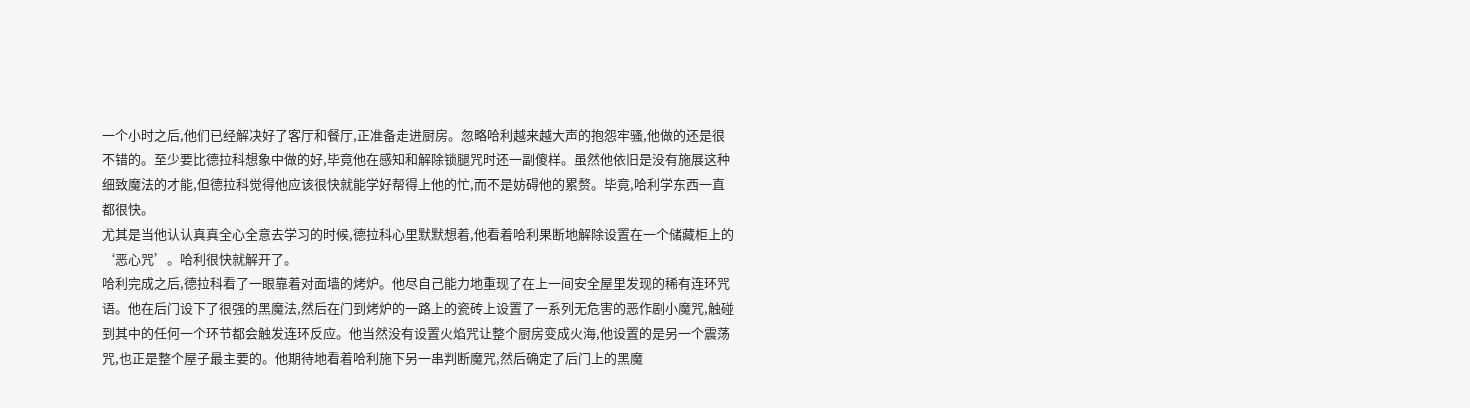一个小时之后,他们已经解决好了客厅和餐厅,正准备走进厨房。忽略哈利越来越大声的抱怨牢骚,他做的还是很不错的。至少要比德拉科想象中做的好,毕竟他在感知和解除锁腿咒时还一副傻样。虽然他依旧是没有施展这种细致魔法的才能,但德拉科觉得他应该很快就能学好帮得上他的忙,而不是妨碍他的累赘。毕竟,哈利学东西一直都很快。
尤其是当他认认真真全心全意去学习的时候,德拉科心里默默想着,他看着哈利果断地解除设置在一个储藏柜上的‘恶心咒’。哈利很快就解开了。
哈利完成之后,德拉科看了一眼靠着对面墙的烤炉。他尽自己能力地重现了在上一间安全屋里发现的稀有连环咒语。他在后门设下了很强的黑魔法,然后在门到烤炉的一路上的瓷砖上设置了一系列无危害的恶作剧小魔咒,触碰到其中的任何一个环节都会触发连环反应。他当然没有设置火焰咒让整个厨房变成火海,他设置的是另一个震荡咒,也正是整个屋子最主要的。他期待地看着哈利施下另一串判断魔咒,然后确定了后门上的黑魔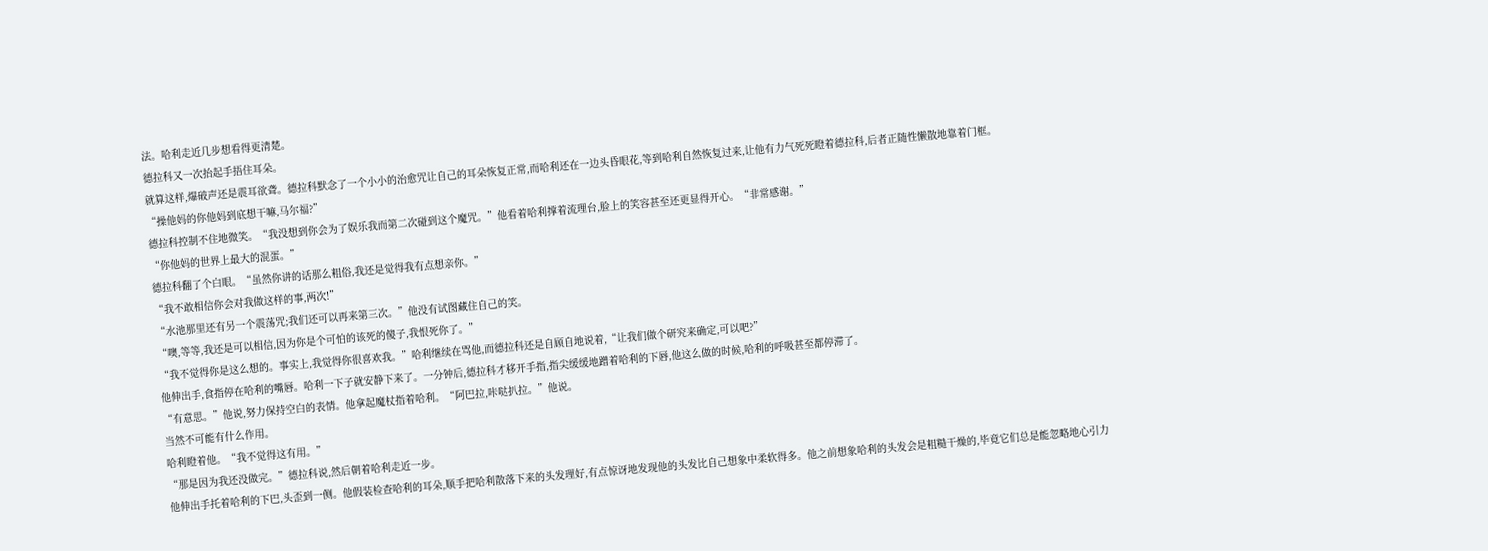法。哈利走近几步想看得更清楚。
德拉科又一次抬起手捂住耳朵。
就算这样,爆破声还是震耳欲聋。德拉科默念了一个小小的治愈咒让自己的耳朵恢复正常,而哈利还在一边头昏眼花,等到哈利自然恢复过来,让他有力气死死瞪着德拉科,后者正随性懒散地靠着门框。
“操他妈的你他妈到底想干嘛,马尔福?”
德拉科控制不住地微笑。“我没想到你会为了娱乐我而第二次碰到这个魔咒。”他看着哈利撑着流理台,脸上的笑容甚至还更显得开心。“非常感谢。”
“你他妈的世界上最大的混蛋。”
德拉科翻了个白眼。“虽然你讲的话那么粗俗,我还是觉得我有点想亲你。”
“我不敢相信你会对我做这样的事,两次!”
“水池那里还有另一个震荡咒;我们还可以再来第三次。”他没有试图藏住自己的笑。
“噢,等等,我还是可以相信,因为你是个可怕的该死的傻子,我恨死你了。”
“我不觉得你是这么想的。事实上,我觉得你很喜欢我。”哈利继续在骂他,而德拉科还是自顾自地说着,“让我们做个研究来确定,可以吧?”
他伸出手,食指停在哈利的嘴唇。哈利一下子就安静下来了。一分钟后,德拉科才移开手指,指尖缓缓地蹭着哈利的下唇,他这么做的时候,哈利的呼吸甚至都停滞了。
“有意思。”他说,努力保持空白的表情。他拿起魔杖指着哈利。“阿巴拉,咔哒扒拉。”他说。
当然不可能有什么作用。
哈利瞪着他。“我不觉得这有用。”
“那是因为我还没做完。”德拉科说,然后朝着哈利走近一步。
他伸出手托着哈利的下巴,头歪到一侧。他假装检查哈利的耳朵,顺手把哈利散落下来的头发理好,有点惊讶地发现他的头发比自己想象中柔软得多。他之前想象哈利的头发会是粗糙干燥的,毕竟它们总是能忽略地心引力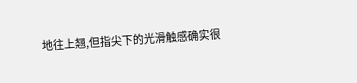地往上翘,但指尖下的光滑触感确实很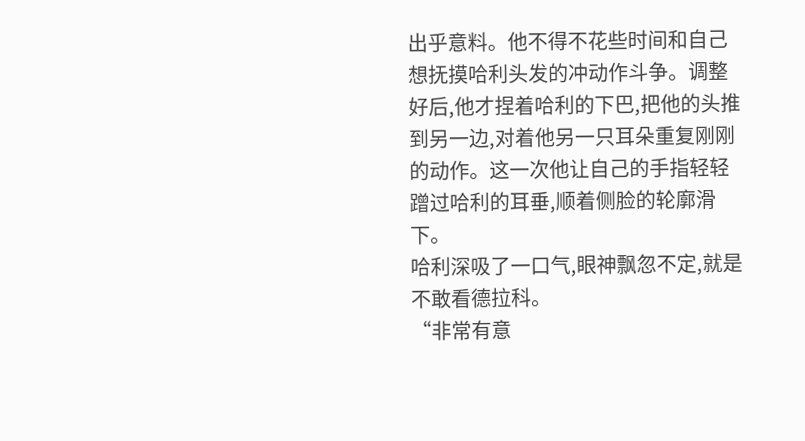出乎意料。他不得不花些时间和自己想抚摸哈利头发的冲动作斗争。调整好后,他才捏着哈利的下巴,把他的头推到另一边,对着他另一只耳朵重复刚刚的动作。这一次他让自己的手指轻轻蹭过哈利的耳垂,顺着侧脸的轮廓滑下。
哈利深吸了一口气,眼神飘忽不定,就是不敢看德拉科。
“非常有意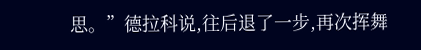思。”德拉科说,往后退了一步,再次挥舞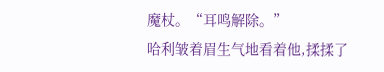魔杖。“耳鸣解除。”
哈利皱着眉生气地看着他,揉揉了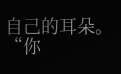自己的耳朵。“你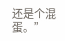还是个混蛋。”